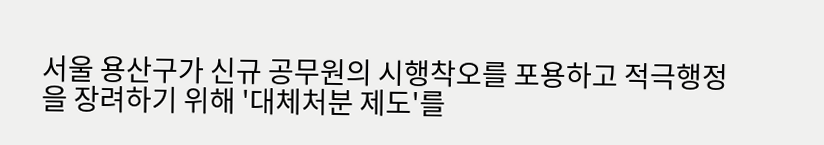서울 용산구가 신규 공무원의 시행착오를 포용하고 적극행정을 장려하기 위해 '대체처분 제도'를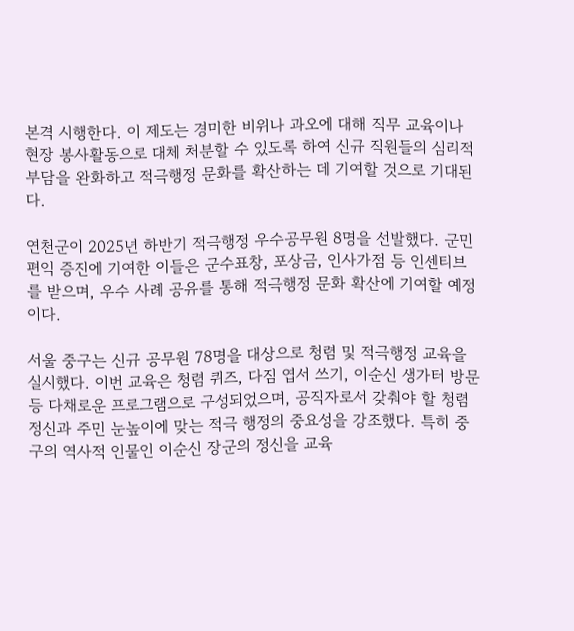본격 시행한다. 이 제도는 경미한 비위나 과오에 대해 직무 교육이나 현장 봉사활동으로 대체 처분할 수 있도록 하여 신규 직원들의 심리적 부담을 완화하고 적극행정 문화를 확산하는 데 기여할 것으로 기대된다.

연천군이 2025년 하반기 적극행정 우수공무원 8명을 선발했다. 군민 편익 증진에 기여한 이들은 군수표창, 포상금, 인사가점 등 인센티브를 받으며, 우수 사례 공유를 통해 적극행정 문화 확산에 기여할 예정이다.

서울 중구는 신규 공무원 78명을 대상으로 청렴 및 적극행정 교육을 실시했다. 이번 교육은 청렴 퀴즈, 다짐 엽서 쓰기, 이순신 생가터 방문 등 다채로운 프로그램으로 구성되었으며, 공직자로서 갖춰야 할 청렴 정신과 주민 눈높이에 맞는 적극 행정의 중요성을 강조했다. 특히 중구의 역사적 인물인 이순신 장군의 정신을 교육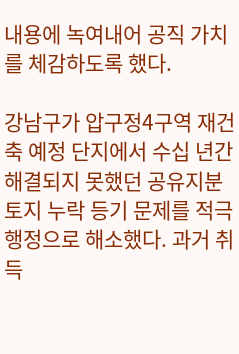내용에 녹여내어 공직 가치를 체감하도록 했다.

강남구가 압구정4구역 재건축 예정 단지에서 수십 년간 해결되지 못했던 공유지분 토지 누락 등기 문제를 적극행정으로 해소했다. 과거 취득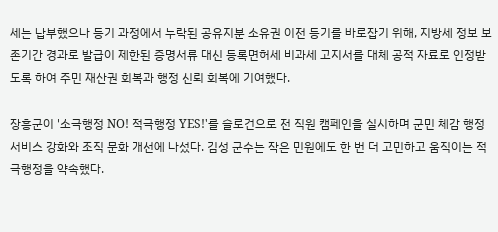세는 납부했으나 등기 과정에서 누락된 공유지분 소유권 이전 등기를 바로잡기 위해, 지방세 정보 보존기간 경과로 발급이 제한된 증명서류 대신 등록면허세 비과세 고지서를 대체 공적 자료로 인정받도록 하여 주민 재산권 회복과 행정 신뢰 회복에 기여했다.

장흥군이 '소극행정 NO! 적극행정 YES!'를 슬로건으로 전 직원 캠페인을 실시하며 군민 체감 행정 서비스 강화와 조직 문화 개선에 나섰다. 김성 군수는 작은 민원에도 한 번 더 고민하고 움직이는 적극행정을 약속했다.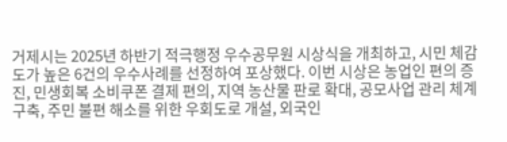거제시는 2025년 하반기 적극행정 우수공무원 시상식을 개최하고, 시민 체감도가 높은 6건의 우수사례를 선정하여 포상했다. 이번 시상은 농업인 편의 증진, 민생회복 소비쿠폰 결제 편의, 지역 농산물 판로 확대, 공모사업 관리 체계 구축, 주민 불편 해소를 위한 우회도로 개설, 외국인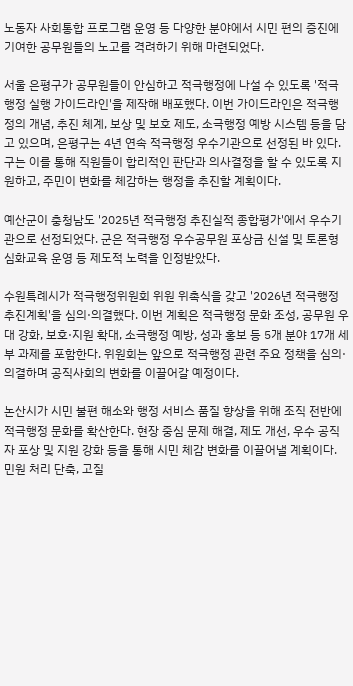노동자 사회통합 프로그램 운영 등 다양한 분야에서 시민 편의 증진에 기여한 공무원들의 노고를 격려하기 위해 마련되었다.

서울 은평구가 공무원들이 안심하고 적극행정에 나설 수 있도록 '적극행정 실행 가이드라인'을 제작해 배포했다. 이번 가이드라인은 적극행정의 개념, 추진 체계, 보상 및 보호 제도, 소극행정 예방 시스템 등을 담고 있으며, 은평구는 4년 연속 적극행정 우수기관으로 선정된 바 있다. 구는 이를 통해 직원들이 합리적인 판단과 의사결정을 할 수 있도록 지원하고, 주민이 변화를 체감하는 행정을 추진할 계획이다.

예산군이 충청남도 '2025년 적극행정 추진실적 종합평가'에서 우수기관으로 선정되었다. 군은 적극행정 우수공무원 포상금 신설 및 토론형 심화교육 운영 등 제도적 노력을 인정받았다.

수원특례시가 적극행정위원회 위원 위촉식을 갖고 '2026년 적극행정 추진계획'을 심의·의결했다. 이번 계획은 적극행정 문화 조성, 공무원 우대 강화, 보호·지원 확대, 소극행정 예방, 성과 홍보 등 5개 분야 17개 세부 과제를 포함한다. 위원회는 앞으로 적극행정 관련 주요 정책을 심의·의결하며 공직사회의 변화를 이끌어갈 예정이다.

논산시가 시민 불편 해소와 행정 서비스 품질 향상을 위해 조직 전반에 적극행정 문화를 확산한다. 현장 중심 문제 해결, 제도 개선, 우수 공직자 포상 및 지원 강화 등을 통해 시민 체감 변화를 이끌어낼 계획이다. 민원 처리 단축, 고질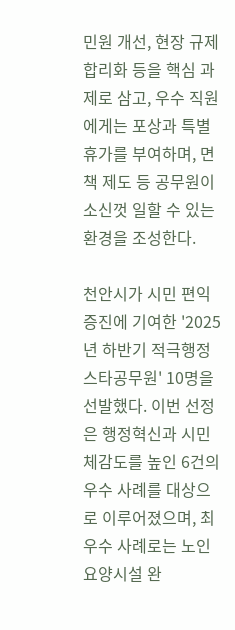민원 개선, 현장 규제 합리화 등을 핵심 과제로 삼고, 우수 직원에게는 포상과 특별휴가를 부여하며, 면책 제도 등 공무원이 소신껏 일할 수 있는 환경을 조성한다.

천안시가 시민 편익 증진에 기여한 '2025년 하반기 적극행정 스타공무원' 10명을 선발했다. 이번 선정은 행정혁신과 시민 체감도를 높인 6건의 우수 사례를 대상으로 이루어졌으며, 최우수 사례로는 노인요양시설 완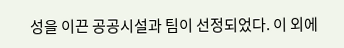성을 이끈 공공시설과 팀이 선정되었다. 이 외에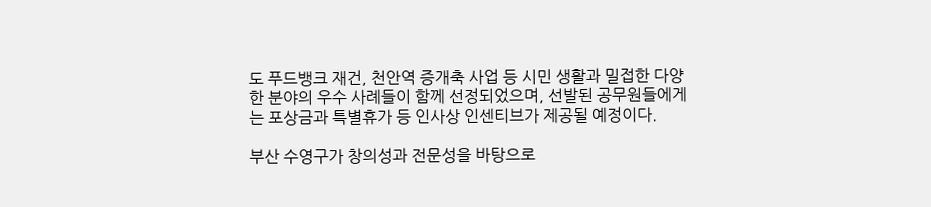도 푸드뱅크 재건, 천안역 증개축 사업 등 시민 생활과 밀접한 다양한 분야의 우수 사례들이 함께 선정되었으며, 선발된 공무원들에게는 포상금과 특별휴가 등 인사상 인센티브가 제공될 예정이다.

부산 수영구가 창의성과 전문성을 바탕으로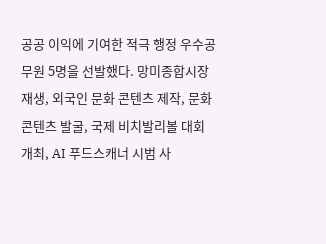공공 이익에 기여한 적극 행정 우수공무원 5명을 선발했다. 망미종합시장 재생, 외국인 문화 콘텐츠 제작, 문화 콘텐츠 발굴, 국제 비치발리볼 대회 개최, AI 푸드스캐너 시범 사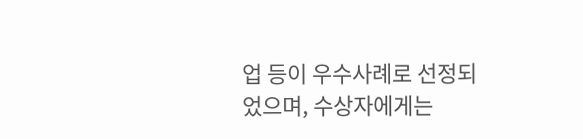업 등이 우수사례로 선정되었으며, 수상자에게는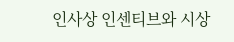인사상 인센티브와 시상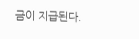금이 지급된다.